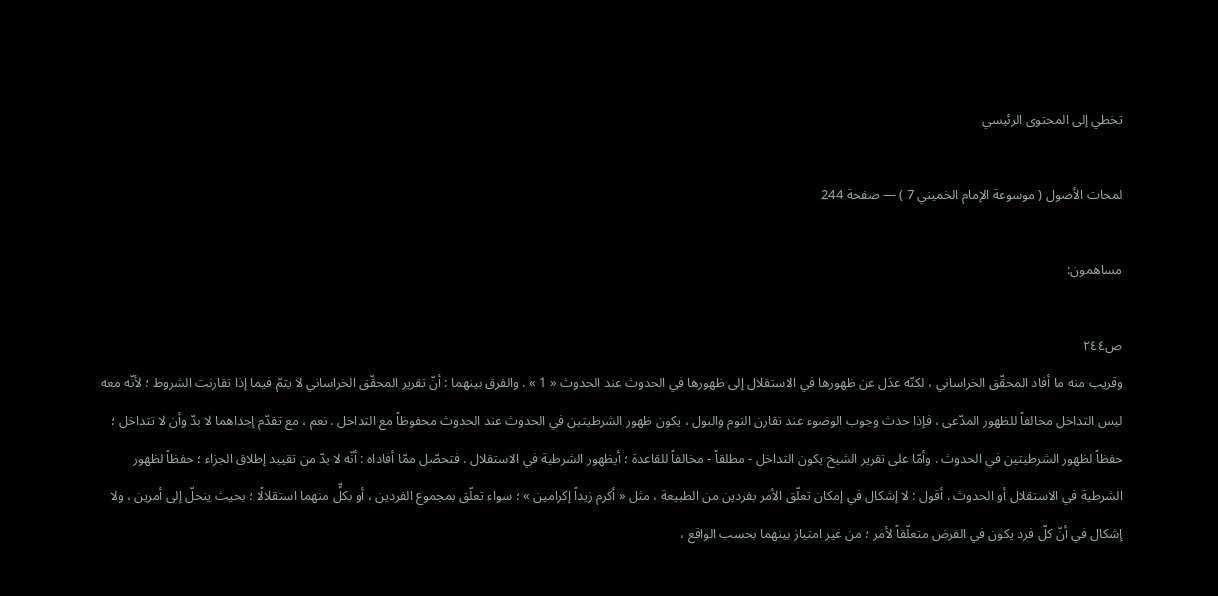تخطي إلى المحتوى الرئيسي

لمحات الأصول ( موسوعة الإمام الخميني 7 ) — صفحة 244

مساهمون:

ص٢٤٤
وقريب منه ما أفاد المحقّق الخراساني ، لكنّه عدَل عن ظهورها في الاستقلال إلى ظهورها في الحدوث عند الحدوث « 1 » . والفرق بينهما : أنّ تقرير المحقّق الخراساني لا يتمّ فيما إذا تقارنت الشروط ؛ لأنّه معه ليس التداخل مخالفاً للظهور المدّعى ، فإذا حدث وجوب الوضوء عند تقارن النوم والبول ، يكون ظهور الشرطيتين في الحدوث عند الحدوث محفوظاً مع التداخل . نعم ، مع تقدّم إحداهما لا بدّ وأن لا تتداخل ؛ حفظاً لظهور الشرطيتين في الحدوث . وأمّا على تقرير الشيخ يكون التداخل - مطلقاً - مخالفاً للقاعدة ؛ أيظهور الشرطية في الاستقلال . فتحصّل ممّا أفاداه : أنّه لا بدّ من تقييد إطلاق الجزاء ؛ حفظاً لظهور الشرطية في الاستقلال أو الحدوث . أقول : لا إشكال في إمكان تعلّق الأمر بفردين من الطبيعة ، مثل « أكرم زيداً إكرامين » ؛ سواء تعلّق بمجموع الفردين ، أو بكلٍّ منهما استقلالًا ؛ بحيث ينحلّ إلى أمرين ، ولا إشكال في أنّ كلّ فرد يكون في الفرض متعلّقاً لأمر ؛ من غير امتياز بينهما بحسب الواقع ،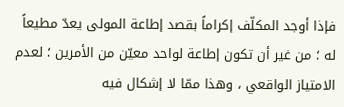فإذا أوجد المكلّف إكراماً بقصد إطاعة المولى يعدّ مطيعاً له ؛ من غير أن تكون إطاعة لواحد معيّن من الأمرين ؛ لعدم الامتياز الواقعي ، وهذا ممّا لا إشكال فيه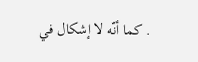. كما أنّه لا إشكال في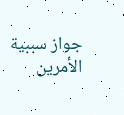جواز سببية الأمرين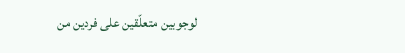لوجوبين متعلّقين على فردين من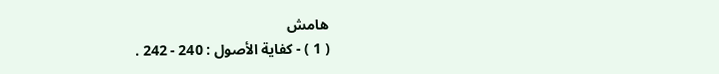هامش
( 1 ) - كفاية الأصول : 240 - 242 .